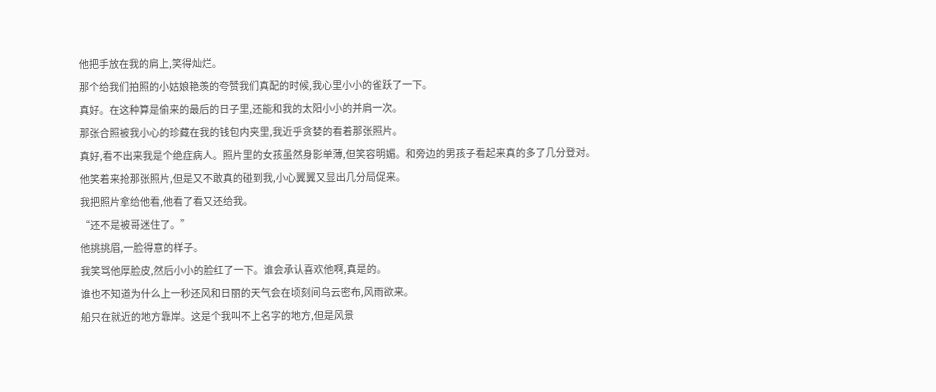他把手放在我的肩上,笑得灿烂。
那个给我们拍照的小姑娘艳羡的夸赞我们真配的时候,我心里小小的雀跃了一下。
真好。在这种算是偷来的最后的日子里,还能和我的太阳小小的并肩一次。
那张合照被我小心的珍藏在我的钱包内夹里,我近乎贪婪的看着那张照片。
真好,看不出来我是个绝症病人。照片里的女孩虽然身影单薄,但笑容明媚。和旁边的男孩子看起来真的多了几分登对。
他笑着来抢那张照片,但是又不敢真的碰到我,小心翼翼又显出几分局促来。
我把照片拿给他看,他看了看又还给我。
“还不是被哥迷住了。”
他挑挑眉,一脸得意的样子。
我笑骂他厚脸皮,然后小小的脸红了一下。谁会承认喜欢他啊,真是的。
谁也不知道为什么上一秒还风和日丽的天气会在顷刻间乌云密布,风雨欲来。
船只在就近的地方靠岸。这是个我叫不上名字的地方,但是风景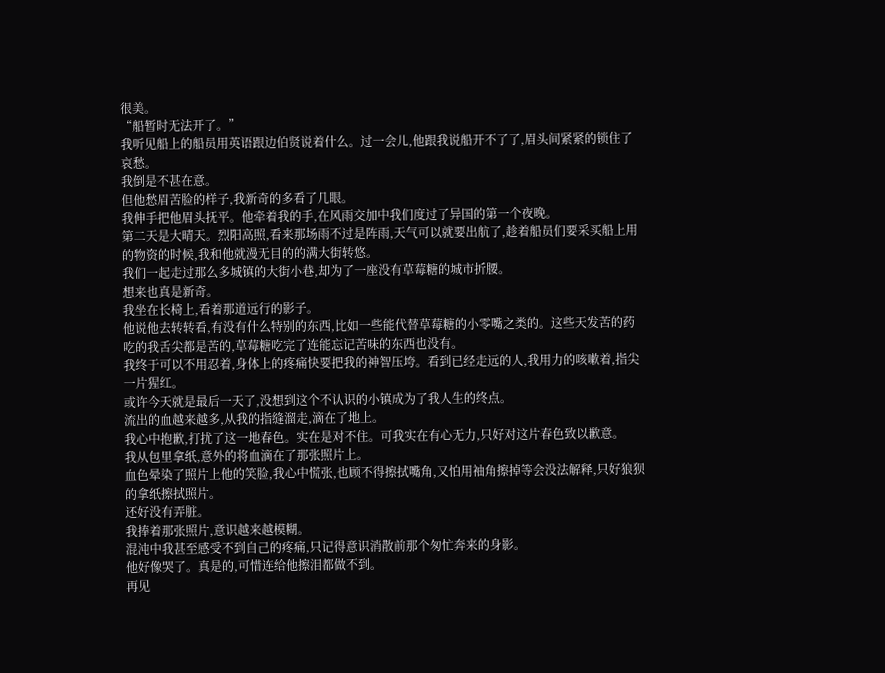很美。
“船暂时无法开了。”
我听见船上的船员用英语跟边伯贤说着什么。过一会儿,他跟我说船开不了了,眉头间紧紧的锁住了哀愁。
我倒是不甚在意。
但他愁眉苦脸的样子,我新奇的多看了几眼。
我伸手把他眉头抚平。他牵着我的手,在风雨交加中我们度过了异国的第一个夜晚。
第二天是大晴天。烈阳高照,看来那场雨不过是阵雨,天气可以就要出航了,趁着船员们要采买船上用的物资的时候,我和他就漫无目的的满大街转悠。
我们一起走过那么多城镇的大街小巷,却为了一座没有草莓糖的城市折腰。
想来也真是新奇。
我坐在长椅上,看着那道远行的影子。
他说他去转转看,有没有什么特别的东西,比如一些能代替草莓糖的小零嘴之类的。这些天发苦的药吃的我舌尖都是苦的,草莓糖吃完了连能忘记苦味的东西也没有。
我终于可以不用忍着,身体上的疼痛快要把我的神智压垮。看到已经走远的人,我用力的咳嗽着,指尖一片猩红。
或许今天就是最后一天了,没想到这个不认识的小镇成为了我人生的终点。
流出的血越来越多,从我的指缝溜走,滴在了地上。
我心中抱歉,打扰了这一地春色。实在是对不住。可我实在有心无力,只好对这片春色致以歉意。
我从包里拿纸,意外的将血滴在了那张照片上。
血色晕染了照片上他的笑脸,我心中慌张,也顾不得擦拭嘴角,又怕用袖角擦掉等会没法解释,只好狼狈的拿纸擦拭照片。
还好没有弄脏。
我捧着那张照片,意识越来越模糊。
混沌中我甚至感受不到自己的疼痛,只记得意识消散前那个匆忙奔来的身影。
他好像哭了。真是的,可惜连给他擦泪都做不到。
再见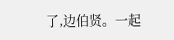了,边伯贤。一起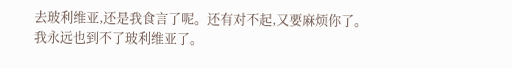去玻利维亚,还是我食言了呢。还有对不起,又要麻烦你了。
我永远也到不了玻利维亚了。